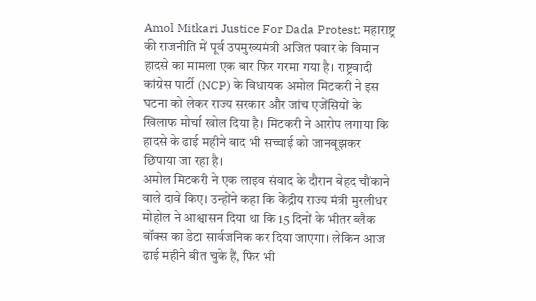Amol Mitkari Justice For Dada Protest: महाराष्ट्र की राजनीति में पूर्व उपमुख्यमंत्री अजित पवार के विमान हादसे का मामला एक बार फिर गरमा गया है। राष्ट्रवादी कांग्रेस पार्टी (NCP) के विधायक अमोल मिटकरी ने इस घटना को लेकर राज्य सरकार और जांच एजेंसियों के खिलाफ मोर्चा खोल दिया है। मिटकरी ने आरोप लगाया कि हादसे के ढाई महीने बाद भी सच्चाई को जानबूझकर छिपाया जा रहा है।
अमोल मिटकरी ने एक लाइव संवाद के दौरान बेहद चौंकाने वाले दावे किए। उन्होंने कहा कि केंद्रीय राज्य मंत्री मुरलीधर मोहोल ने आश्वासन दिया था कि 15 दिनों के भीतर ब्लैक बॉक्स का डेटा सार्वजनिक कर दिया जाएगा। लेकिन आज ढाई महीने बीत चुके हैं, फिर भी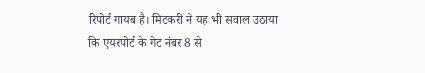रिपोर्ट गायब है। मिटकरी ने यह भी सवाल उठाया कि एयरपोर्ट के गेट नंबर 8 से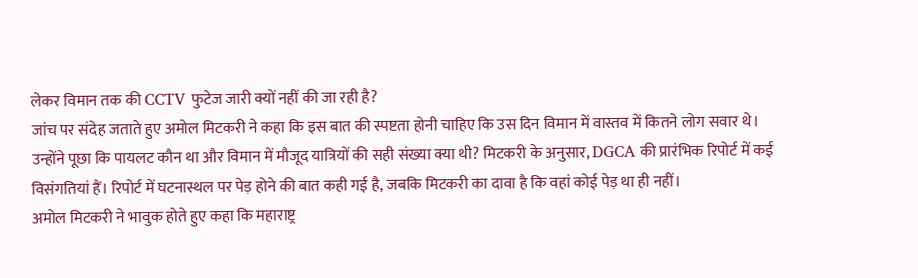लेकर विमान तक की CCTV फुटेज जारी क्यों नहीं की जा रही है?
जांच पर संदेह जताते हुए अमोल मिटकरी ने कहा कि इस बात की स्पष्टता होनी चाहिए कि उस दिन विमान में वास्तव में कितने लोग सवार थे। उन्होंने पूछा कि पायलट कौन था और विमान में मौजूद यात्रियों की सही संख्या क्या थी? मिटकरी के अनुसार, DGCA की प्रारंभिक रिपोर्ट में कई विसंगतियां हैं। रिपोर्ट में घटनास्थल पर पेड़ होने की बात कही गई है, जबकि मिटकरी का दावा है कि वहां कोई पेड़ था ही नहीं।
अमोल मिटकरी ने भावुक होते हुए कहा कि महाराष्ट्र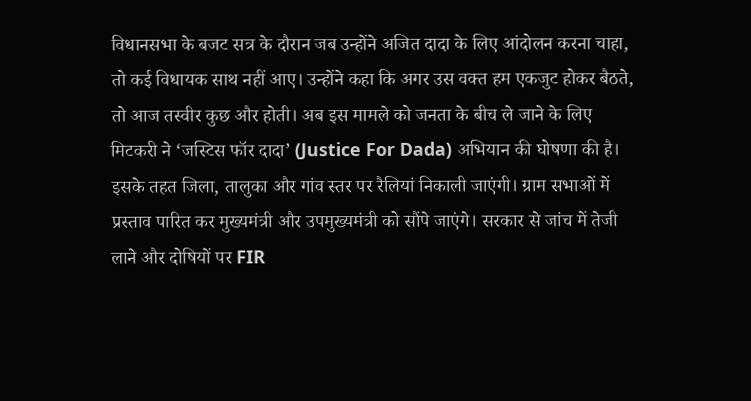विधानसभा के बजट सत्र के दौरान जब उन्होंने अजित दादा के लिए आंदोलन करना चाहा, तो कई विधायक साथ नहीं आए। उन्होंने कहा कि अगर उस वक्त हम एकजुट होकर बैठते, तो आज तस्वीर कुछ और होती। अब इस मामले को जनता के बीच ले जाने के लिए मिटकरी ने ‘जस्टिस फॉर दादा’ (Justice For Dada) अभियान की घोषणा की है।
इसके तहत जिला, तालुका और गांव स्तर पर रैलियां निकाली जाएंगी। ग्राम सभाओं में प्रस्ताव पारित कर मुख्यमंत्री और उपमुख्यमंत्री को सौंपे जाएंगे। सरकार से जांच में तेजी लाने और दोषियों पर FIR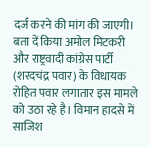दर्ज करने की मांग की जाएगी।
बता दें किया अमोल मिटकरी और राष्ट्रवादी कांग्रेस पार्टी (शरदचंद्र पवार) के विधायक रोहित पवार लगातार इस मामले को उठा रहे है। विमान हादसे में साजिश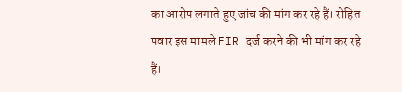का आरोप लगाते हुए जांच की मांग कर रहे हैं। रोहित पवार इस मामले FIR दर्ज करने की भी मांग कर रहे हैं।